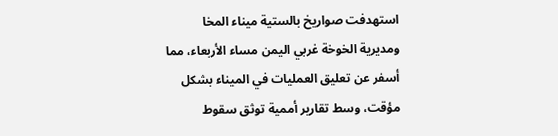استهدفت صواريخ بالستية ميناء المخا ومديرية الخوخة غربي اليمن مساء الأربعاء، مما أسفر عن تعليق العمليات في الميناء بشكل مؤقت، وسط تقارير أممية توثق سقوط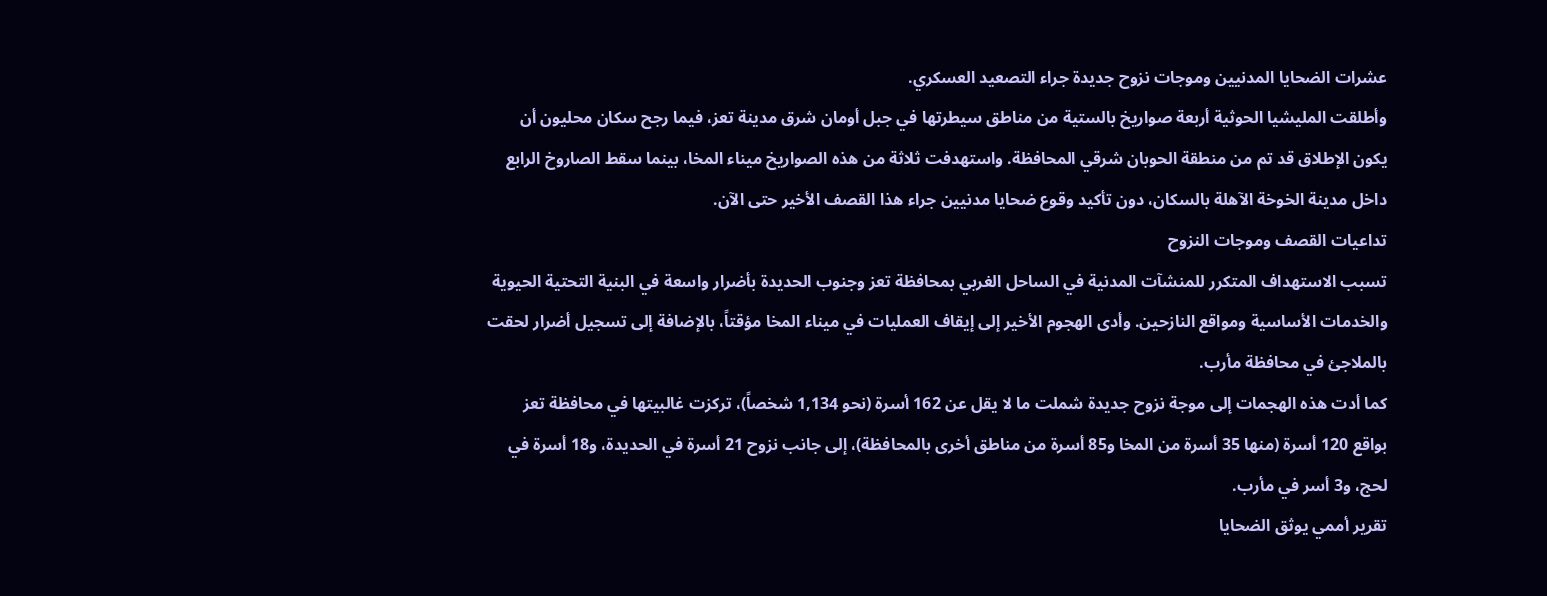عشرات الضحايا المدنيين وموجات نزوح جديدة جراء التصعيد العسكري.
وأطلقت المليشيا الحوثية أربعة صواريخ بالستية من مناطق سيطرتها في جبل أومان شرق مدينة تعز، فيما رجح سكان محليون أن يكون الإطلاق قد تم من منطقة الحوبان شرقي المحافظة. واستهدفت ثلاثة من هذه الصواريخ ميناء المخا، بينما سقط الصاروخ الرابع داخل مدينة الخوخة الآهلة بالسكان، دون تأكيد وقوع ضحايا مدنيين جراء هذا القصف الأخير حتى الآن.
تداعيات القصف وموجات النزوح
تسبب الاستهداف المتكرر للمنشآت المدنية في الساحل الغربي بمحافظة تعز وجنوب الحديدة بأضرار واسعة في البنية التحتية الحيوية والخدمات الأساسية ومواقع النازحين. وأدى الهجوم الأخير إلى إيقاف العمليات في ميناء المخا مؤقتاً، بالإضافة إلى تسجيل أضرار لحقت بالملاجئ في محافظة مأرب.
كما أدت هذه الهجمات إلى موجة نزوح جديدة شملت ما لا يقل عن 162 أسرة (نحو 1,134 شخصاً)، تركزت غالبيتها في محافظة تعز بواقع 120 أسرة (منها 35 أسرة من المخا و85 أسرة من مناطق أخرى بالمحافظة)، إلى جانب نزوح 21 أسرة في الحديدة، و18 أسرة في لحج، و3 أسر في مأرب.
تقرير أممي يوثق الضحايا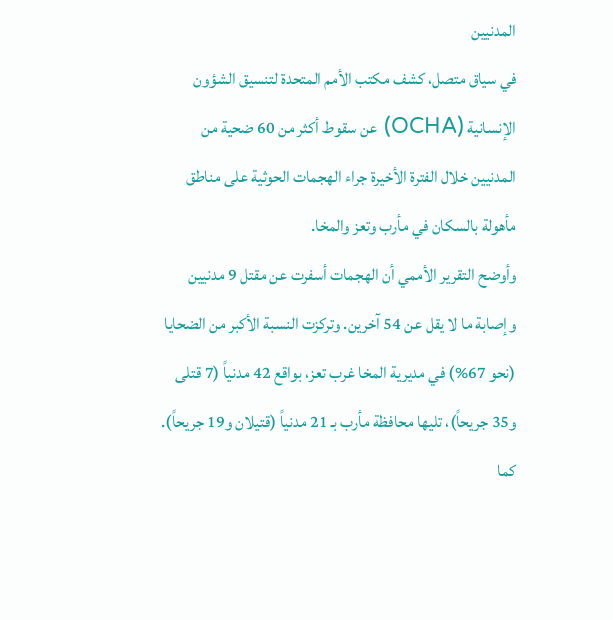المدنيين
في سياق متصل، كشف مكتب الأمم المتحدة لتنسيق الشؤون الإنسانية (OCHA) عن سقوط أكثر من 60 ضحية من المدنيين خلال الفترة الأخيرة جراء الهجمات الحوثية على مناطق مأهولة بالسكان في مأرب وتعز والمخا.
وأوضح التقرير الأممي أن الهجمات أسفرت عن مقتل 9 مدنيين وإصابة ما لا يقل عن 54 آخرين. وتركزت النسبة الأكبر من الضحايا (نحو 67%) في مديرية المخا غرب تعز، بواقع 42 مدنياً (7 قتلى و35 جريحاً)، تليها محافظة مأرب بـ 21 مدنياً (قتيلان و19 جريحاً). كما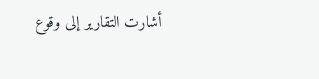أشارت التقارير إلى وقوع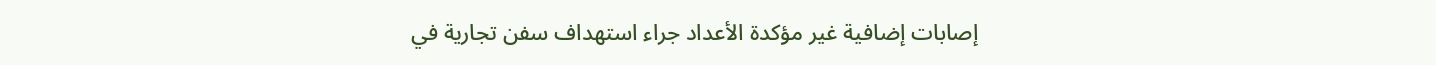إصابات إضافية غير مؤكدة الأعداد جراء استهداف سفن تجارية في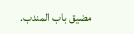مضيق باب المندب.